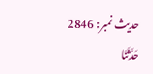حدیث نمبر: 2846
حَدَّثَنَا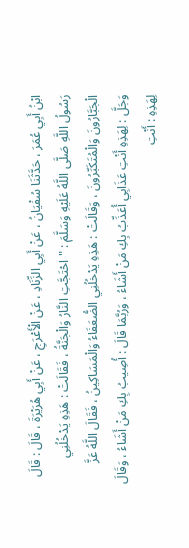ابْنُ أَبِي عُمَرَ ، حَدَّثَنَا سُفْيَانُ ، عَنْ أَبِي الزِّنَادِ ، عَنْ الْأَعْرَجِ ، عَنْ أَبِي هُرَيْرَةَ ، قَالَ : قَالَ رَسُولُ اللَّهِ صَلَّى اللَّهُ عَلَيْهِ وَسَلَّمَ : " احْتَجَّتِ النَّارُ وَالْجَنَّةُ ، فَقَالَتْ : هَذِهِ يَدْخُلُنِي الْجَبَّارُونَ وَالْمُتَكَبِّرُونَ ، وَقَالَتْ : هَذِهِ يَدْخُلُنِي الضُّعَفَاءُ وَالْمَسَاكِينُ ، فَقَالَ اللَّهُ عَزَّ وَجَلَّ : لِهَذِهِ أَنْتِ عَذَابِي أُعَذِّبُ بِكِ مَنْ أَشَاءُ ، وَرُبَّمَا قَالَ : أُصِيبُ بِكِ مَنْ أَشَاءُ ، وَقَالَ لِهَذِهِ : أَنْتِ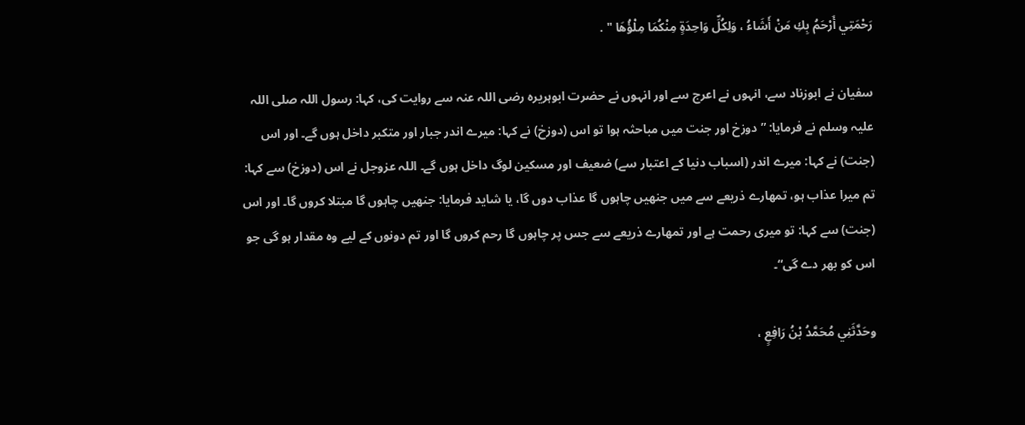رَحْمَتِي أَرْحَمُ بِكِ مَنْ أَشَاءُ ، وَلِكُلِّ وَاحِدَةٍ مِنْكُمَا مِلْؤُهَا " .

سفیان نے ابوزناد سے، انہوں نے اعرج سے اور انہوں نے حضرت ابوہریرہ رضی اللہ عنہ سے روایت کی، کہا: رسول اللہ صلی اللہ علیہ وسلم نے فرمایا: ”دوزخ اور جنت میں مباحثہ ہوا تو اس (دوزخ) نے کہا: میرے اندر جبار اور متکبر داخل ہوں گے۔ اور اس (جنت) نے کہا: میرے اندر (اسباب دنیا کے اعتبار سے) ضعیف اور مسکین لوگ داخل ہوں گے۔ اللہ عزوجل نے اس (دوزخ) سے کہا: تم میرا عذاب ہو، تمھارے ذریعے سے میں جنھیں چاہوں گا عذاب دوں گا، یا شاید فرمایا: جنھیں چاہوں گا مبتلا کروں گا۔ اور اس (جنت) سے کہا: تو میری رحمت ہے اور تمھارے ذریعے سے جس پر چاہوں گا رحم کروں گا اور تم دونوں کے لیے وہ مقدار ہو گی جو اس کو بھر دے گی“۔

وحَدَّثَنِي مُحَمَّدُ بْنُ رَافِعٍ ،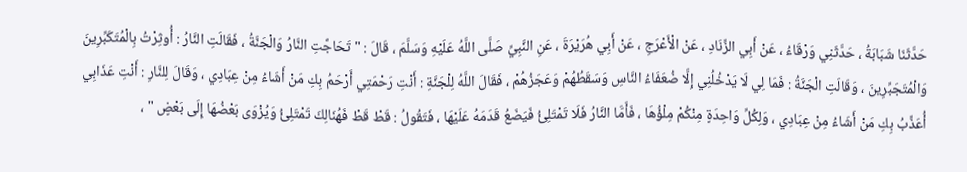حَدَّثَنَا شَبَابَةُ ، حَدَّثَنِي وَرْقَاءُ ، عَنْ أَبِي الزِّنَادِ ، عَنْ الْأَعْرَجِ ، عَنْ أَبِي هُرَيْرَةَ ، عَنِ النَّبِيِّ صَلَّى اللَّهُ عَلَيْهِ وَسَلَّمَ ، قَالَ : " تَحَاجَّتِ النَّارُ وَالْجَنَّةُ ، فَقَالَتِ النَّارُ : أُوثِرْتُ بِالْمُتَكَبِّرِينَ وَالْمُتَجَبِّرِينَ ، وَقَالَتِ الْجَنَّةُ : فَمَا لِي لَا يَدْخُلُنِي إِلَّا ضُعَفَاءُ النَّاسِ وَسَقَطُهُمْ وَعَجَزُهُمْ ، فَقَالَ اللَّهُ لِلْجَنَّةِ : أَنْتِ رَحْمَتِي أَرْحَمُ بِكِ مَنْ أَشَاءُ مِنْ عِبَادِي ، وَقَالَ لِلنَّارِ : أَنْتِ عَذَابِي أُعَذِّبُ بِكِ مَنْ أَشَاءُ مِنْ عِبَادِي ، وَلِكُلِّ وَاحِدَةٍ مِنْكُمْ مِلْؤُهَا ، فَأَمَّا النَّارُ فَلَا تَمْتَلِئُ فَيَضَعُ قَدَمَهُ عَلَيْهَا ، فَتَقُولُ : قَطْ قَطْ فَهُنَالِكَ تَمْتَلِئُ وَيُزْوَى بَعْضُهَا إِلَى بَعْضٍ " ،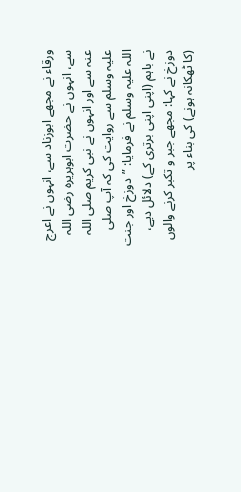ورقاء نے مجھے ابوزناد سے، انہوں نے اعرج سے، انہوں نے حضرت ابوہریرہ رضی اللہ عنہ سے اور انہوں نے نبی کریم صلی اللہ علیہ وسلم سے روایت کی کہ آپ صلی اللہ علیہ وسلم نے فرمایا: ”دوزخ اور جنت نے باہم (اپنی اپنی برتری کے) دلائل دیے، دوزخ نے کہا: مجھے جبر و تکبر کرنے والوں (کا ٹھکانہ ہونے) کی بناء پر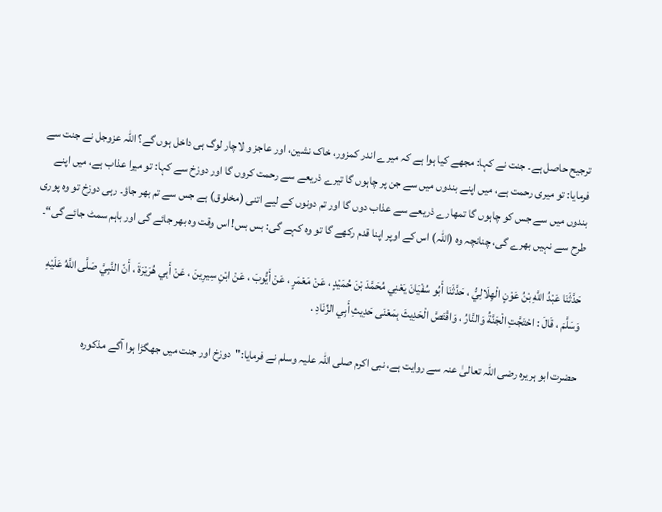ترجیح حاصل ہے۔ جنت نے کہا: مجھے کیا ہوا ہے کہ میرے اندر کمزور، خاک نشین، اور عاجز و لاچار لوگ ہی داخل ہوں گے؟ اللہ عزوجل نے جنت سے فرمایا: تو میری رحمت ہے، میں اپنے بندوں میں سے جن پر چاہوں گا تیرے ذریعے سے رحمت کروں گا اور دوزخ سے کہا: تو میرا عذاب ہے، میں اپنے بندوں میں سے جس کو چاہوں گا تمھارے ذریعے سے عذاب دوں گا اور تم دونوں کے لیے اتنی (مخلوق) ہے جس سے تم بھر جاؤ۔ رہی دوزخ تو وہ پوری طرح سے نہیں بھرے گی، چنانچہ وہ (اللہ) اس کے اوپر اپنا قدم رکھے گا تو وہ کہے گی: بس بس! اس وقت وہ بھر جائے گی اور باہم سمٹ جائے گی“۔

حَدَّثَنَا عَبْدُ اللَّهِ بْنُ عَوْنٍ الْهِلَالِيُّ ، حَدَّثَنَا أَبُو سُفْيَانَ يَعْنِي مُحَمَّدَ بْنَ حُمَيْدٍ ، عَنْ مَعْمَرٍ ، عَنْ أَيُّوبَ ، عَنْ ابْنِ سِيرِينَ ، عَنْ أَبِي هُرَيْرَةَ ، أَنّ النَّبِيَّ صَلَّى اللَّهُ عَلَيْهِ وَسَلَّمَ ، قَالَ : احْتَجَّتِ الْجَنَّةُ وَالنَّارُ ، وَاقْتَصَّ الْحَدِيثَ بِمَعْنَى حَدِيثِ أَبِي الزِّنَادِ .

حضرت ابو ہریرہ رضی اللہ تعالیٰ عنہ سے روایت ہے، نبی اکرم صلی اللہ علیہ وسلم نے فرمایا:"دوزخ اور جنت میں جھگڑا ہوا آگے مذکورہ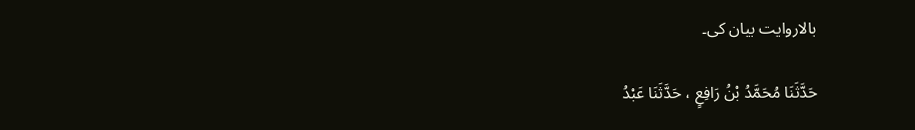بالاروایت بیان کی۔

حَدَّثَنَا مُحَمَّدُ بْنُ رَافِعٍ ، حَدَّثَنَا عَبْدُ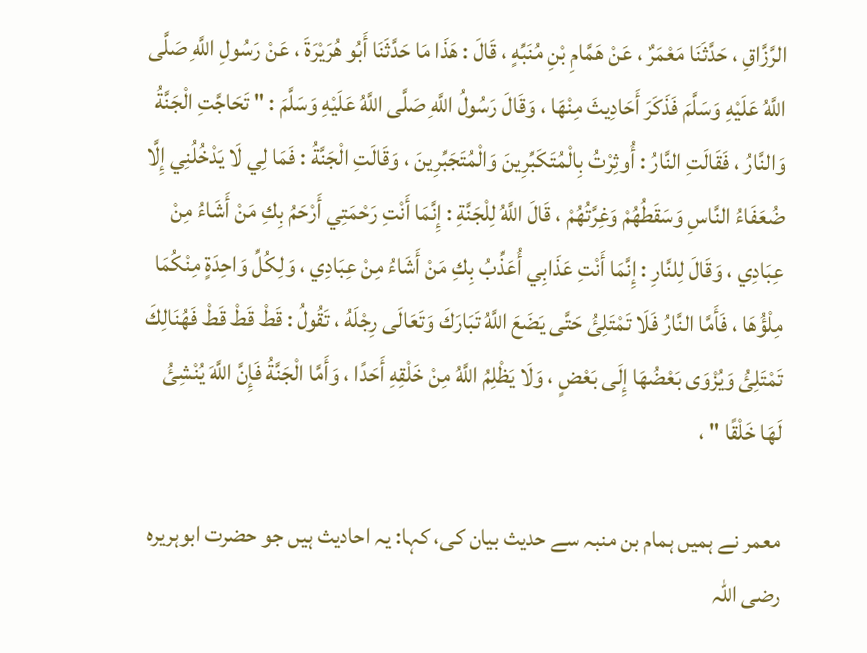الرَّزَّاقِ ، حَدَّثَنَا مَعْمَرٌ ، عَنْ هَمَّامِ بْنِ مُنَبِّهٍ ، قَالَ : هَذَا مَا حَدَّثَنَا أَبُو هُرَيْرَةَ ، عَنْ رَسُولِ اللَّهِ صَلَّى اللَّهُ عَلَيْهِ وَسَلَّمَ فَذَكَرَ أَحَادِيثَ مِنْهَا ، وَقَالَ رَسُولُ اللَّهِ صَلَّى اللَّهُ عَلَيْهِ وَسَلَّمَ : " تَحَاجَّتِ الْجَنَّةُ وَالنَّارُ ، فَقَالَتِ النَّارُ : أُوثِرْتُ بِالْمُتَكَبِّرِينَ وَالْمُتَجَبِّرِينَ ، وَقَالَتِ الْجَنَّةُ : فَمَا لِي لَا يَدْخُلُنِي إِلَّا ضُعَفَاءُ النَّاسِ وَسَقَطُهُمْ وَغِرَّتُهُمْ ، قَالَ اللَّهُ لِلْجَنَّةِ : إِنَّمَا أَنْتِ رَحْمَتِي أَرْحَمُ بِكِ مَنْ أَشَاءُ مِنْ عِبَادِي ، وَقَالَ لِلنَّارِ : إِنَّمَا أَنْتِ عَذَابِي أُعَذِّبُ بِكِ مَنْ أَشَاءُ مِنْ عِبَادِي ، وَلِكُلِّ وَاحِدَةٍ مِنْكُمَا مِلْؤُهَا ، فَأَمَّا النَّارُ فَلَا تَمْتَلِئُ حَتَّى يَضَعَ اللَّهُ تَبَارَكَ وَتَعَالَى رِجْلَهُ ، تَقُولُ : قَطْ قَطْ قَطْ فَهُنَالِكَ تَمْتَلِئُ وَيُزْوَى بَعْضُهَا إِلَى بَعْضٍ ، وَلَا يَظْلِمُ اللَّهُ مِنْ خَلْقِهِ أَحَدًا ، وَأَمَّا الْجَنَّةُ فَإِنَّ اللَّهَ يُنْشِئُ لَهَا خَلْقًا " ،

معمر نے ہمیں ہمام بن منبہ سے حدیث بیان کی، کہا: یہ احادیث ہیں جو حضرت ابوہریرہ رضی اللہ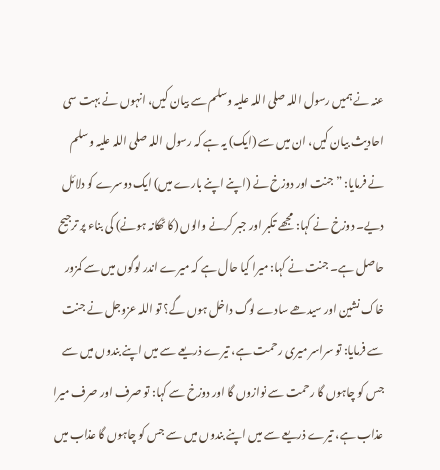عنہ نے ہمیں رسول اللہ صلی اللہ علیہ وسلم سے بیان کیں، انہوں نے بہت سی احادیث بیان کیں، ان میں سے (ایک) یہ ہے کہ رسول اللہ صلی اللہ علیہ وسلم نے فرمایا: ”جنت اور دوزخ نے (اپنے اپنے بارے میں) ایک دوسرے کو دلائل دیے۔ دوزخ نے کہا: مجھے تکبر اور جبر کرنے والوں (کا ٹھکانہ ہونے) کی بناء پر ترجیح حاصل ہے۔ جنت نے کہا: میرا کیا حال ہے کہ میرے اندر لوگوں میں سے کمزور خاک نشین اور سیدھے سادے لوگ داخل ہوں گے؟ تو اللہ عزوجل نے جنت سے فرمایا: تو سراسر میری رحمت ہے، تیرے ذریعے سے میں اپنے بندوں میں سے جس کو چاہوں گا رحمت سے نوازوں گا اور دوزخ سے کہا: تو صرف اور صرف میرا عذاب ہے، تیرے ذریعے سے میں اپنے بندوں میں سے جس کو چاہوں گا عذاب میں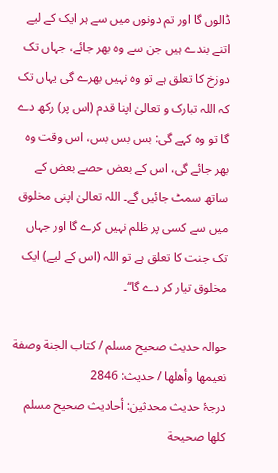ڈالوں گا اور تم دونوں میں سے ہر ایک کے لیے اتنے بندے ہیں جن سے وہ بھر جائے، جہاں تک دوزخ کا تعلق ہے تو وہ نہیں بھرے گی یہاں تک کہ اللہ تبارک و تعالیٰ اپنا قدم (اس پر) رکھ دے گا تو وہ کہے گی: بس بس بس، اس وقت وہ بھر جائے گی، اس کے بعض حصے بعض کے ساتھ سمٹ جائیں گے۔ اللہ تعالیٰ اپنی مخلوق میں سے کسی پر ظلم نہیں کرے گا اور جہاں تک جنت کا تعلق ہے تو اللہ (اس کے لیے) ایک مخلوق تیار کر دے گا“۔

حوالہ حدیث صحيح مسلم / كتاب الجنة وصفة نعيمها وأهلها / حدیث: 2846
درجۂ حدیث محدثین: أحاديث صحيح مسلم كلها صحيحة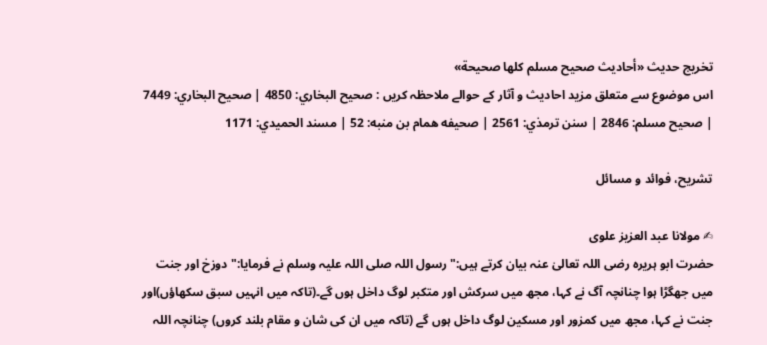تخریج حدیث «أحاديث صحيح مسلم كلها صحيحة»
اس موضوع سے متعلق مزید احادیث و آثار کے حوالے ملاحظہ کریں : صحيح البخاري: 4850 | صحيح البخاري: 7449 | صحيح مسلم: 2846 | سنن ترمذي: 2561 | صحيفه همام بن منبه: 52 | مسند الحميدي: 1171

تشریح، فوائد و مسائل

✍ مولانا عبد العزیز علوی
حضرت ابو ہریرہ رضی اللہ تعالیٰ عنہ بیان کرتے ہیں:"رسول اللہ صلی اللہ علیہ وسلم نے فرمایا:"دوزخ اور جنت میں جھگڑا ہوا چنانچہ آگ نے کہا، مجھ میں سرکش اور متکبر لوگ داخل ہوں گے۔(تاکہ میں انہیں سبق سکھاؤں)اور جنت نے کہا، مجھ میں کمزور اور مسکین لوگ داخل ہوں گے (تاکہ میں ان کی شان و مقام بلند کروں) چنانچہ اللہ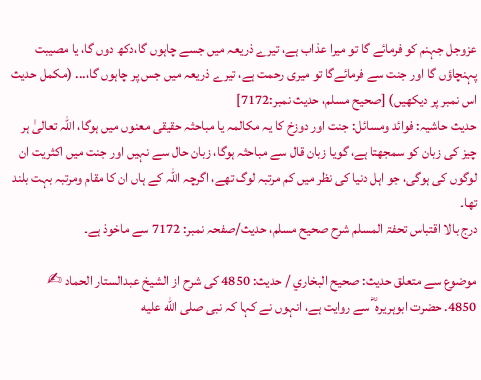عزوجل جہنم کو فرمائے گا تو میرا عذاب ہے، تیرے ذریعہ میں جسے چاہوں گا،دکھ دوں گا، یا مصیبت پہنچاؤں گا اور جنت سے فرمائےگا تو میری رحمت ہے، تیرے ذریعہ میں جس پر چاہوں گا،... (مکمل حدیث اس نمبر پر دیکھیں) [صحيح مسلم، حديث نمبر:7172]
حدیث حاشیہ: فوائد ومسائل: جنت اور دوزخ کا یہ مکالمہ یا مباحثہ حقیقی معنوں میں ہوگا، اللہ تعالیٰ ہر چیز کی زبان کو سمجھتا ہے، گویا زبان قال سے مباحثہ ہوگا، زبان حال سے نہیں اور جنت میں اکثریت ان لوگوں کی ہوگی، جو اہل دنیا کی نظر میں کم مرتبہ لوگ تھے، اگرچہ اللہ کے ہاں ان کا مقام ومرتبہ بہت بلند تھا۔
درج بالا اقتباس تحفۃ المسلم شرح صحیح مسلم، حدیث/صفحہ نمبر: 7172 سے ماخوذ ہے۔

موضوع سے متعلق حدیث: صحيح البخاري / حدیث: 4850 کی شرح از الشیخ عبدالستار الحماد ✍
4850. حضرت ابوہریرہ ؓ سے روایت ہے، انہوں نے کہا کہ نبی صلى الله عليه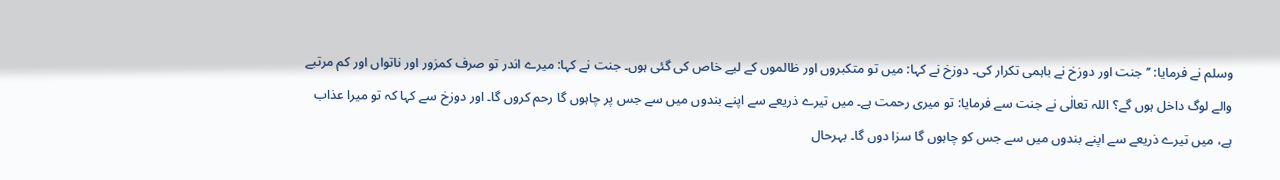وسلم نے فرمایا: ’’جنت اور دوزخ نے باہمی تکرار کی۔ دوزخ نے کہا: میں تو متکبروں اور ظالموں کے لیے خاص کی گئی ہوں۔ جنت نے کہا: میرے اندر تو صرف کمزور اور ناتواں اور کم مرتبے والے لوگ داخل ہوں گے؟ اللہ تعالٰی نے جنت سے فرمایا: تو میری رحمت ہے۔ میں تیرے ذریعے سے اپنے بندوں میں سے جس پر چاہوں گا رحم کروں گا۔ اور دوزخ سے کہا کہ تو میرا عذاب ہے، میں تیرے ذریعے سے اپنے بندوں میں سے جس کو چاہوں گا سزا دوں گا۔ بہرحال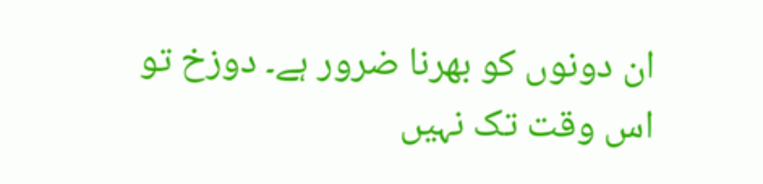ان دونوں کو بھرنا ضرور ہے۔ دوزخ تو اس وقت تک نہیں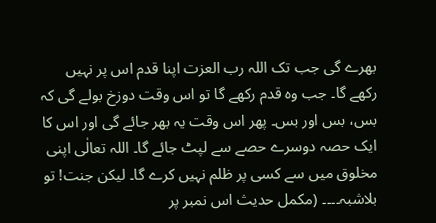بھرے گی جب تک اللہ رب العزت اپنا قدم اس پر نہیں رکھے گا۔ جب وہ قدم رکھے گا تو اس وقت دوزخ بولے گی کہ بس، بس اور بس۔ پھر اس وقت یہ بھر جائے گی اور اس کا ایک حصہ دوسرے حصے سے لپٹ جائے گا۔ اللہ تعالٰی اپنی مخلوق میں سے کسی پر ظلم نہیں کرے گا۔ لیکن جنت! تو بلاشبہ۔۔۔۔ (مکمل حدیث اس نمبر پر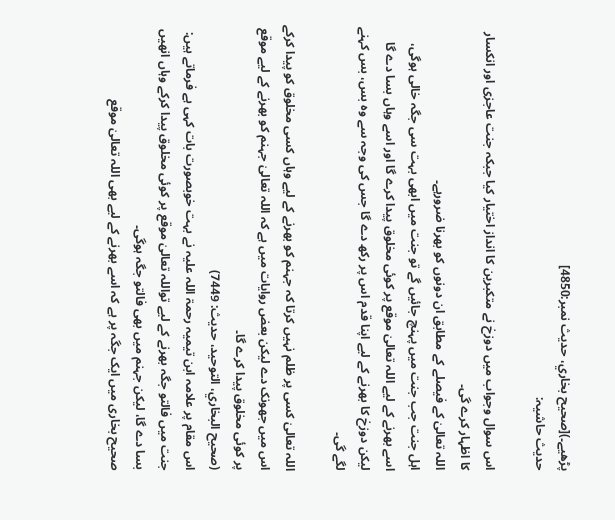پڑھیے۔)[صحيح بخاري، حديث نمبر:4850]
حدیث حاشیہ:

اس سوال وجواب میں دوزخ نے متکبرین کا انداز اختیار کیا جبکہ جنت عاجزی اور انکسار کا اظہار کرے گی۔
اللہ تعالیٰ کے فیصلے کے مطابق ان دونوں کو بھرنا ضرورہے۔
اہل جنت جب جنت میں پہنچ جائیں گے تو جنت میں ابھی بہت سی جگہ خالی ہوگی، اسے بھرنے کے لیے اللہ تعالیٰ موقع پر کوئی مخلوق پیدا کرے گا اور اسے وہاں بسا دے گا لیکن دوزخ کا بھرنے کے لیے اپنا قدم اس پر رکھ دے گا جس کی وجہ سے وہ بس، بس کہنے لگے گی۔

اللہ تعالیٰ کسی پر ظلم نہیں کرتا کہ جہنم کو بھرنے کے لیے وہاں کسی مخلوق کو پیدا کرکے اس میں جھونک دے لیکن بعض روایات میں ہے کہ اللہ تعالیٰ جہنم کو بھرنے کے لیے موقع پر کوئی مخلوق پیدا کرے گا۔
(صحیح البخاري، التوحید، حدیث: 7449)
اس مقام پر علامہ ابن تیمیہ رحمۃ اللہ علیہ نے بہت خوبصورت بات کہی ہے فرماتے ہیں: جنت میں فالتو جگہ بھرنے کے لیے تواللہ تعالیٰ موقع پر کوئی مخلوق پیدا کرکے وہاں انھیں بسا دے گا، لیکن جہنم میں بھی فالتو جگہ ہوگی۔
صحیح بخاری میں ایک جگہ پر ہے کہ اسے بھرنے کے لیے بھی اللہ تعالیٰ موقع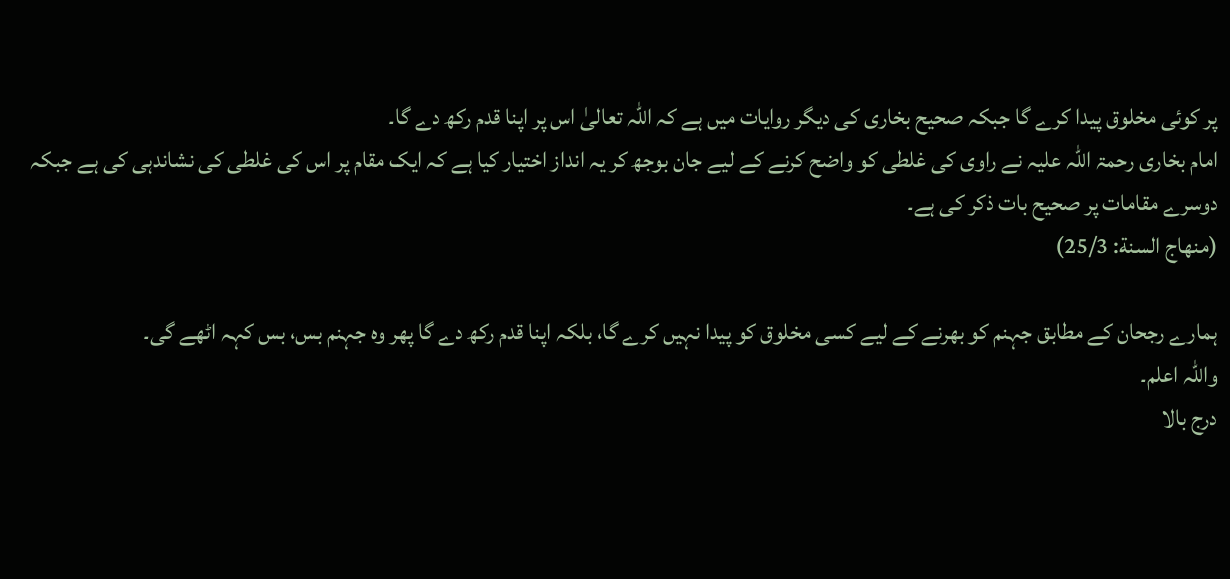پر کوئی مخلوق پیدا کرے گا جبکہ صحیح بخاری کی دیگر روایات میں ہے کہ اللہ تعالیٰ اس پر اپنا قدم رکھ دے گا۔
امام بخاری رحمۃ اللہ علیہ نے راوی کی غلطی کو واضح کرنے کے لیے جان بوجھ کر یہ انداز اختیار کیا ہے کہ ایک مقام پر اس کی غلطی کی نشاندہی کی ہے جبکہ دوسرے مقامات پر صحیح بات ذکر کی ہے۔
(منھاج السنة: 25/3)

ہمارے رجحان کے مطابق جہنم کو بھرنے کے لیے کسی مخلوق کو پیدا نہیں کرے گا، بلکہ اپنا قدم رکھ دے گا پھر وہ جہنم بس، بس کہہ اٹھے گی۔
واللہ اعلم۔
درج بالا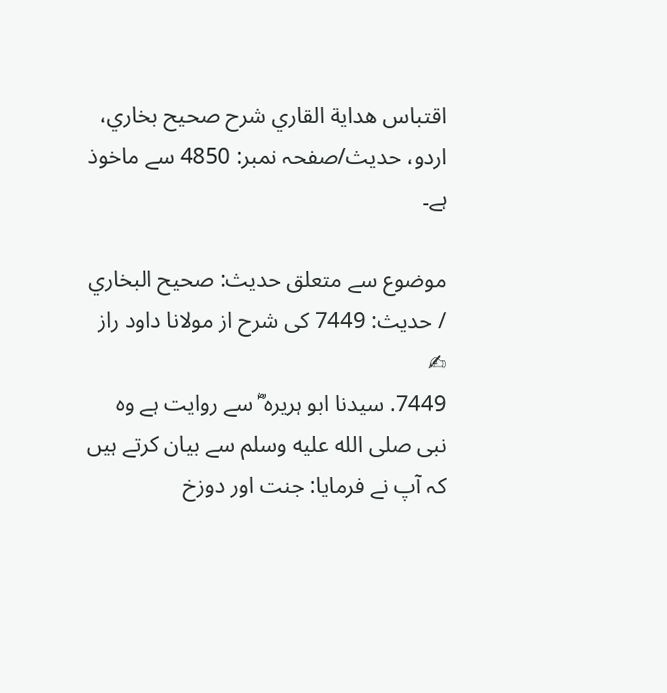اقتباس هداية القاري شرح صحيح بخاري، اردو، حدیث/صفحہ نمبر: 4850 سے ماخوذ ہے۔

موضوع سے متعلق حدیث: صحيح البخاري / حدیث: 7449 کی شرح از مولانا داود راز ✍
7449. سیدنا ابو ہریرہ ؓ سے روایت ہے وہ نبی صلى الله عليه وسلم سے بیان کرتے ہیں کہ آپ نے فرمایا: جنت اور دوزخ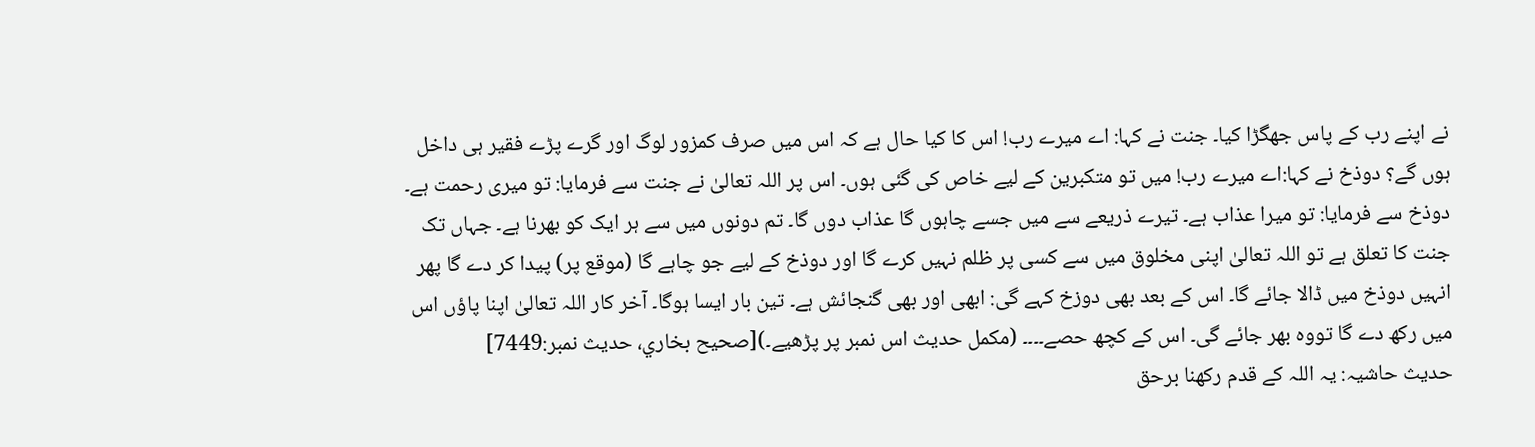نے اپنے رب کے پاس جھگڑا کیا۔ جنت نے کہا: اے میرے رب! اس کا کیا حال ہے کہ اس میں صرف کمزور لوگ اور گرے پڑے فقیر ہی داخل ہوں گے؟ دوذخ نے کہا:اے میرے رب! میں تو متکبرین کے لیے خاص کی گئی ہوں۔ اس پر اللہ تعالیٰ نے جنت سے فرمایا: تو میری رحمت ہے۔ دوذخ سے فرمایا: تو میرا عذاب ہے۔ تیرے ذریعے سے میں جسے چاہوں گا عذاب دوں گا۔ تم دونوں میں سے ہر ایک کو بھرنا ہے۔ جہاں تک جنت کا تعلق ہے تو اللہ تعالیٰ اپنی مخلوق میں سے کسی پر ظلم نہیں کرے گا اور دوذخ کے لیے جو چاہے گا (موقع پر) پیدا کر دے گا پھر انہیں دوذخ میں ڈالا جائے گا۔ اس کے بعد بھی دوزخ کہے گی: ابھی اور بھی گنجائش ہے۔ تین بار ایسا ہوگا۔ آخر کار اللہ تعالیٰ اپنا پاؤں اس میں رکھ دے گا تووہ بھر جائے گی۔ اس کے کچھ حصے۔۔۔۔ (مکمل حدیث اس نمبر پر پڑھیے۔)[صحيح بخاري، حديث نمبر:7449]
حدیث حاشیہ: یہ اللہ کے قدم رکھنا برحق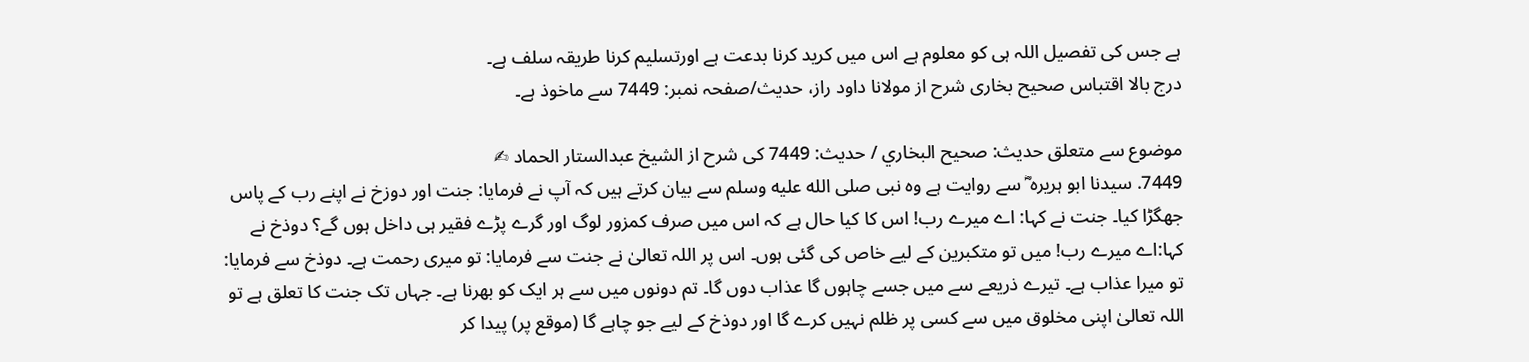ہے جس کی تفصیل اللہ ہی کو معلوم ہے اس میں کرید کرنا بدعت ہے اورتسلیم کرنا طریقہ سلف ہے۔
درج بالا اقتباس صحیح بخاری شرح از مولانا داود راز، حدیث/صفحہ نمبر: 7449 سے ماخوذ ہے۔

موضوع سے متعلق حدیث: صحيح البخاري / حدیث: 7449 کی شرح از الشیخ عبدالستار الحماد ✍
7449. سیدنا ابو ہریرہ ؓ سے روایت ہے وہ نبی صلى الله عليه وسلم سے بیان کرتے ہیں کہ آپ نے فرمایا: جنت اور دوزخ نے اپنے رب کے پاس جھگڑا کیا۔ جنت نے کہا: اے میرے رب! اس کا کیا حال ہے کہ اس میں صرف کمزور لوگ اور گرے پڑے فقیر ہی داخل ہوں گے؟ دوذخ نے کہا:اے میرے رب! میں تو متکبرین کے لیے خاص کی گئی ہوں۔ اس پر اللہ تعالیٰ نے جنت سے فرمایا: تو میری رحمت ہے۔ دوذخ سے فرمایا: تو میرا عذاب ہے۔ تیرے ذریعے سے میں جسے چاہوں گا عذاب دوں گا۔ تم دونوں میں سے ہر ایک کو بھرنا ہے۔ جہاں تک جنت کا تعلق ہے تو اللہ تعالیٰ اپنی مخلوق میں سے کسی پر ظلم نہیں کرے گا اور دوذخ کے لیے جو چاہے گا (موقع پر) پیدا کر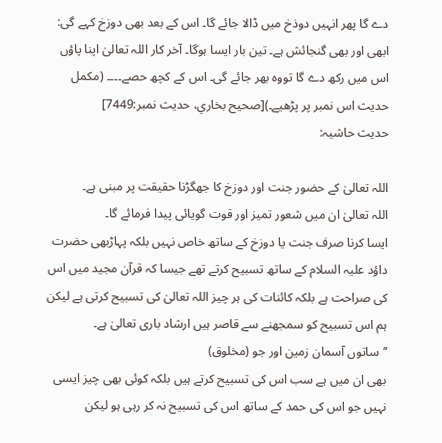دے گا پھر انہیں دوذخ میں ڈالا جائے گا۔ اس کے بعد بھی دوزخ کہے گی: ابھی اور بھی گنجائش ہے۔ تین بار ایسا ہوگا۔ آخر کار اللہ تعالیٰ اپنا پاؤں اس میں رکھ دے گا تووہ بھر جائے گی۔ اس کے کچھ حصے۔۔۔۔ (مکمل حدیث اس نمبر پر پڑھیے۔)[صحيح بخاري، حديث نمبر:7449]
حدیث حاشیہ:

اللہ تعالیٰ کے حضور جنت اور دوزخ کا جھگڑنا حقیقت پر مبنی ہے۔
اللہ تعالیٰ ان میں شعور تمیز اور قوت گویائی پیدا فرمائے گا۔
ایسا کرنا صرف جنت یا دوزخ کے ساتھ خاص نہیں بلکہ پہاڑبھی حضرت داؤد علیہ السلام کے ساتھ تسبیح کرتے تھے جیسا کہ قرآن مجید میں اس کی صراحت ہے بلکہ کائنات کی ہر چیز اللہ تعالیٰ کی تسبیح کرتی ہے لیکن ہم اس تسبیح کو سمجھنے سے قاصر ہیں ارشاد باری تعالیٰ ہے۔
’’ساتوں آسمان زمین اور جو (مخلوق)
بھی ان میں ہے سب اس کی تسبیح کرتے ہیں بلکہ کوئی بھی چیز ایسی نہیں جو اس کی حمد کے ساتھ اس کی تسبیح نہ کر رہی ہو لیکن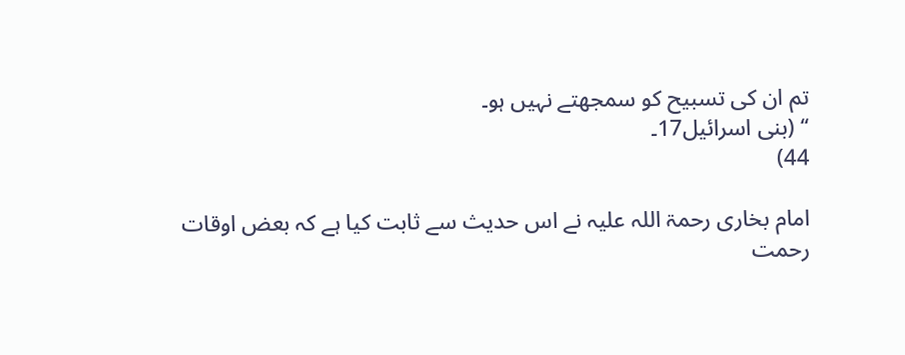تم ان کی تسبیح کو سمجھتے نہیں ہو۔
‘‘ (بنی اسرائیل17۔
44)

امام بخاری رحمۃ اللہ علیہ نے اس حدیث سے ثابت کیا ہے کہ بعض اوقات رحمت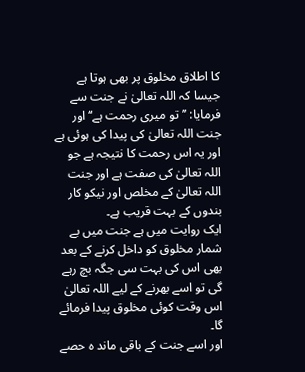کا اطلاق مخلوق پر بھی ہوتا ہے جیسا کہ اللہ تعالیٰ نے جنت سے فرمایا: ’’تو میری رحمت ہے‘‘ اور جنت اللہ تعالیٰ کی پیدا کی ہوئی ہے اور یہ اس رحمت کا نتیجہ ہے جو اللہ تعالیٰ کی صفت ہے اور جنت اللہ تعالیٰ کے مخلص اور نیکو کار بندوں کے بہت قریب ہے۔
ایک روایت میں ہے جنت میں بے شمار مخلوق کو داخل کرنے کے بعد بھی اس کی بہت سی جگہ بچ رہے گی تو اسے بھرنے کے لیے اللہ تعالیٰ اس وقت کوئی مخلوق پیدا فرمائے گا۔
اور اسے جنت کے باقی ماند ہ حصے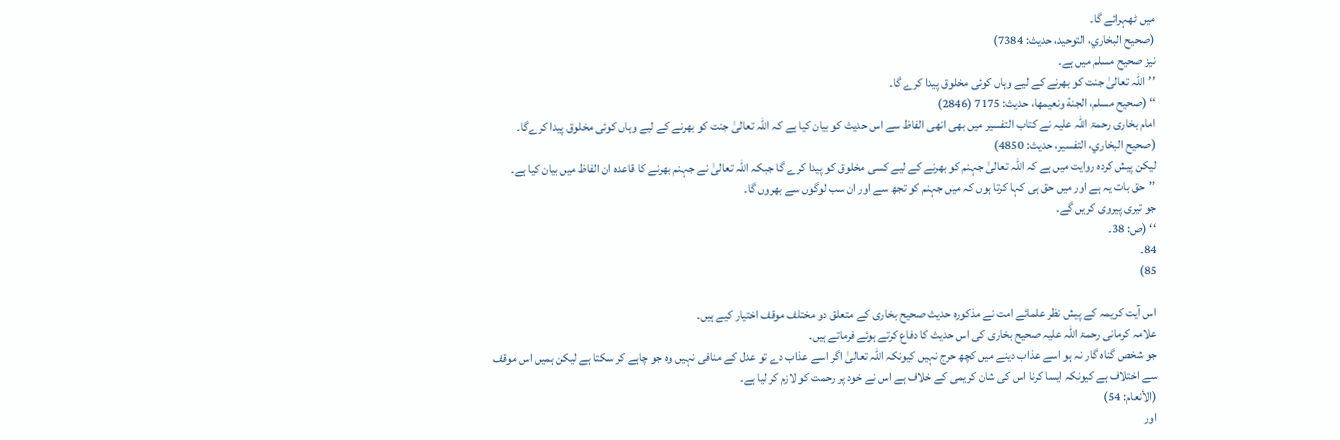میں ٹھہرائے گا۔
(صحیح البخاري، التوحید، حدیث: 7384)
نیز صحیح مسلم میں ہے۔
’’اللہ تعالیٰ جنت کو بھرنے کے لیے وہاں کوئی مخلوق پیدا کرے گا۔
‘‘ (صحیح مسلم، الجنة ونعیمها، حدیث: 7175 (2846)
امام بخاری رحمۃ اللہ علیہ نے کتاب التفسیر میں بھی انھی الفاظ سے اس حدیث کو بیان کیا ہے کہ اللہ تعالیٰ جنت کو بھرنے کے لیے وہاں کوئی مخلوق پیدا کرےگا۔
(صحیح البخاري، التفسیر، حدیث: 4850)
لیکن پیش کردہ روایت میں ہے کہ اللہ تعالیٰ جہنم کو بھرنے کے لیے کسی مخلوق کو پیدا کرے گا جبکہ اللہ تعالیٰ نے جہنم بھرنے کا قاعدہ ان الفاظ میں بیان کیا ہے۔
’’حق بات یہ ہے اور میں حق ہی کہا کرتا ہوں کہ میں جہنم کو تجھ سے اور ان سب لوگوں سے بھروں گا۔
جو تیری پیروی کریں گے۔
‘‘ (ص: 38۔
84۔
85)

اس آیت کریمہ کے پیش نظر علمائے امت نے مذکورہ حدیث صحیح بخاری کے متعلق دو مختلف موقف اختیار کیے ہیں۔
علامہ کرمانی رحمۃ اللہ علیہ صحیح بخاری کی اس حدیث کا دفاع کرتے ہوئے فرماتے ہیں۔
جو شخص گناہ گار نہ ہو اسے عذاب دینے میں کچھ حرج نہیں کیونکہ اللہ تعالیٰ اگر اسے عذاب دے تو عدل کے منافی نہیں وہ جو چاہے کر سکتا ہے لیکن ہمیں اس موقف سے اختلاف ہے کیونکہ ایسا کرنا اس کی شان کریمی کے خلاف ہے اس نے خود پر رحمت کو لازم کر لیا ہے۔
(الأنعام: 54)
اور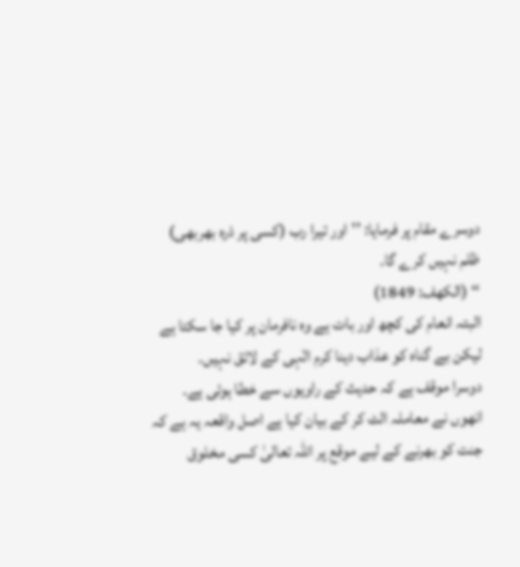دوسرے مقام پر فرمایا: ’’اور تیرا رب (کسی پر ذرہ بھربھی)
ظلم نہیں کرے گا۔
‘‘ (الکهف: 1849)
البتہ انعام کی کچھ اور بات ہے وہ نافرمان پر کیا جا سکتا ہے لیکن بے گناہ کو عذاب دینا کرم الٰہی کے لائق نہیں۔
دوسرا موقف ہے کہ حدیث کے راویوں سے خطا ہوئی ہے۔
انھوں نے معاملہ الٹ کر کے بیان کیا ہے اصل واقعہ یہ ہے کہ جنت کو بھرنے کے لیے موقع پر اللہ تعالیٰ کسی مخلوق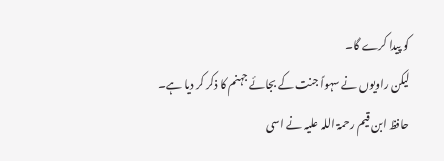کو پیدا کرے گا۔
لیکن راویوں نے سہواً جنت کے بجائے جہنم کا ذکر کر دیا ہے۔
حافظ ابن قیم رحمۃ اللہ علیہ نے اسی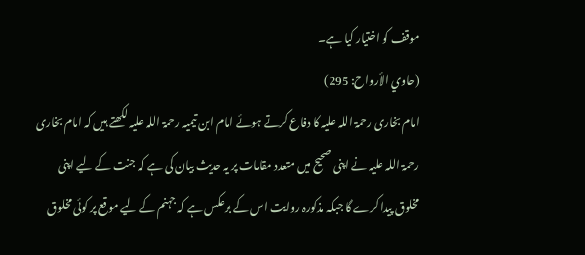موقف کو اختیار کیا ہے۔
(حاوي الأرواح: 295)
امام بخاری رحمۃ اللہ علیہ کا دفاع کرتے ہوئے امام ابن تیمیہ رحمۃ اللہ علیہ لکھتے ہیں کہ امام بخاری رحمۃ اللہ علیہ نے اپنی صحیح میں متعدد مقامات پر یہ حدیث بیان کی ہے کہ جنت کے لیے اپنی مخلوق پیدا کرے گا جبکہ مذکورہ روایت اس کے برعکس ہے کہ جہنم کے لیے موقع پر کوئی مخلوق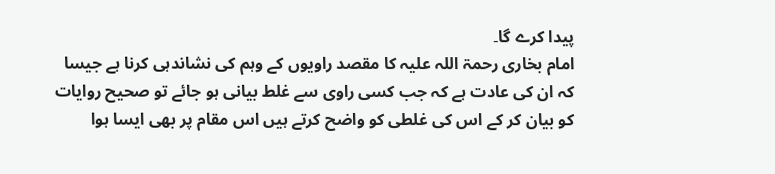پیدا کرے گا۔
امام بخاری رحمۃ اللہ علیہ کا مقصد راویوں کے وہم کی نشاندہی کرنا ہے جیسا کہ ان کی عادت ہے کہ جب کسی راوی سے غلط بیانی ہو جائے تو صحیح روایات کو بیان کر کے اس کی غلطی کو واضح کرتے ہیں اس مقام پر بھی ایسا ہوا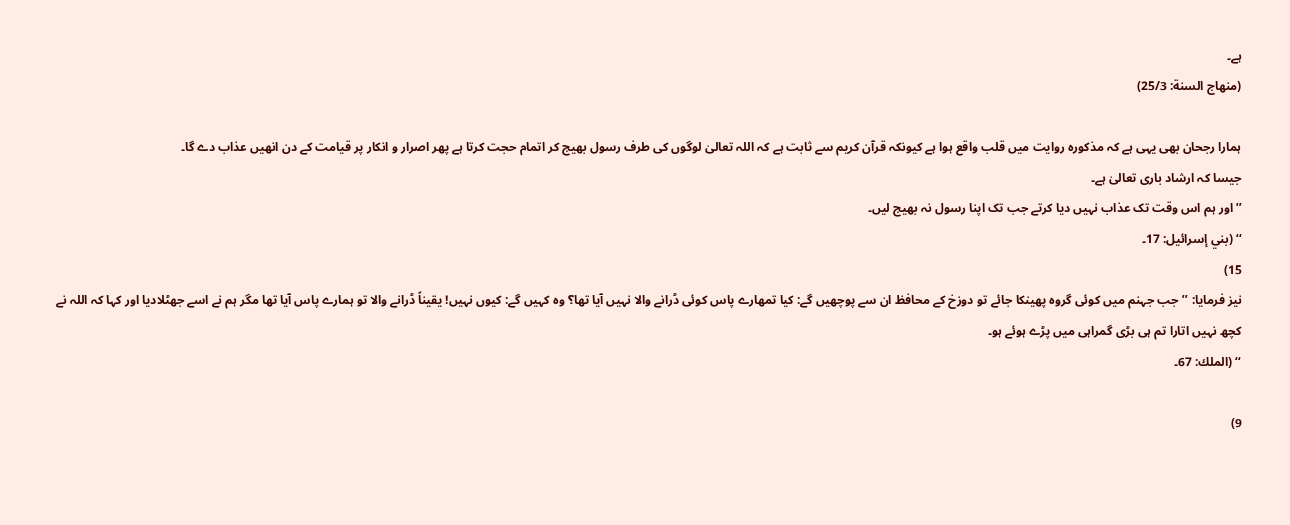ہے۔
(منهاج السنة: 25/3)

ہمارا رجحان بھی یہی ہے کہ مذکورہ روایت میں قلب واقع ہوا ہے کیونکہ قرآن کریم سے ثابت ہے کہ اللہ تعالیٰ لوگوں کی طرف رسول بھیج کر اتمام حجت کرتا ہے پھر اصرار و انکار پر قیامت کے دن انھیں عذاب دے گا۔
جیسا کہ ارشاد باری تعالیٰ ہے۔
’’اور ہم اس وقت تک عذاب نہیں دیا کرتے جب تک اپنا رسول نہ بھیج لیں۔
‘‘ (بني إسرائیل: 17۔
15)
نیز فرمایا: ’’جب جہنم میں کوئی گروہ پھینکا جائے تو دوزخ کے محافظ ان سے پوچھیں گے: کیا تمھارے پاس کوئی ڈرانے والا نہیں آیا تھا؟ وہ کہیں گے: کیوں نہیں! یقیناً ڈرانے والا تو ہمارے پاس آیا تھا مگر ہم نے اسے جھٹلادیا اور کہا کہ اللہ نے کچھ نہیں اتارا تم ہی بڑی گمراہی میں پڑے ہوئے ہو۔
‘‘ (الملك: 67۔

9)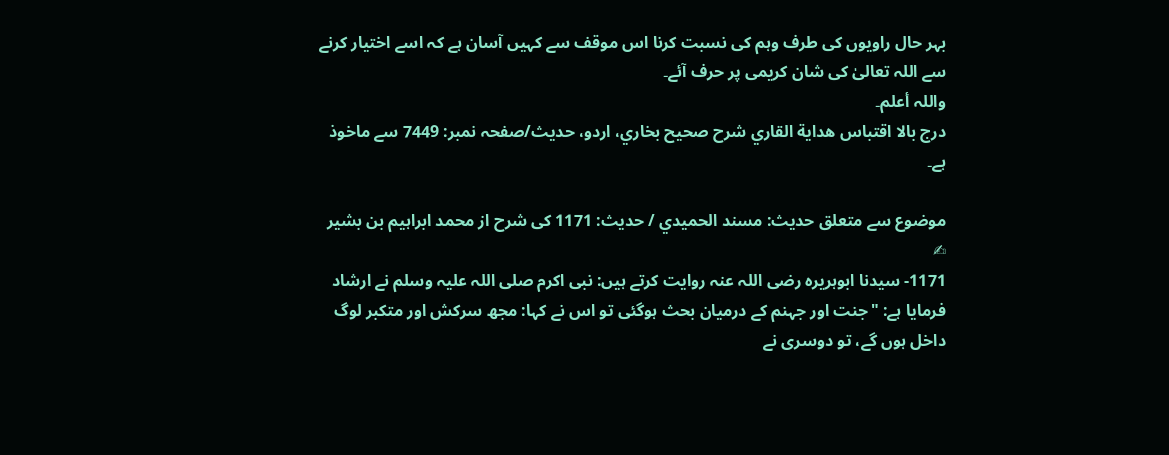بہر حال راویوں کی طرف وہم کی نسبت کرنا اس موقف سے کہیں آسان ہے کہ اسے اختیار کرنے سے اللہ تعالیٰ کی شان کریمی پر حرف آئے۔
واللہ أعلم۔
درج بالا اقتباس هداية القاري شرح صحيح بخاري، اردو، حدیث/صفحہ نمبر: 7449 سے ماخوذ ہے۔

موضوع سے متعلق حدیث: مسند الحميدي / حدیث: 1171 کی شرح از محمد ابراہیم بن بشیر ✍
1171- سیدنا ابوہریرہ رضی اللہ عنہ روایت کرتے ہیں: نبی اکرم صلی اللہ علیہ وسلم نے ارشاد فرمایا ہے: "جنت اور جہنم کے درمیان بحث ہوگئی تو اس نے کہا: مجھ سرکش اور متکبر لوگ داخل ہوں گے، تو دوسری نے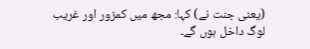(یعنی جنت نے) کہا: مجھ میں کمزور اور غریب لوگ داخل ہوں گے۔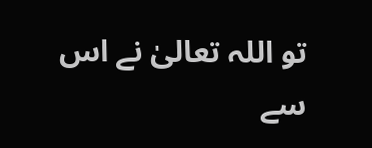تو اللہ تعالیٰ نے اس سے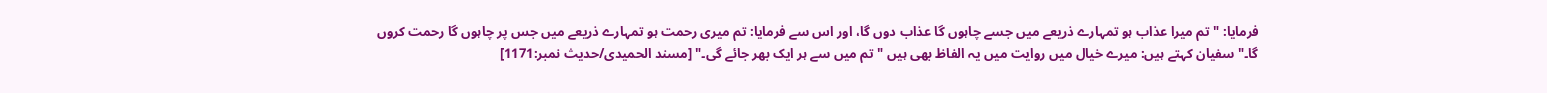فرمایا: "تم میرا عذاب ہو تمہارے ذریعے میں جسے چاہوں گا عذاب دوں گا، اور اس سے فرمایا: تم میری رحمت ہو تمہارے ذریعے میں جس پر چاہوں گا رحمت کروں گا۔" سفیان کہتے ہیں: میرے خیال میں روایت میں یہ الفاظ بھی ہیں "تم میں سے ہر ایک بھر جائے گی۔" [مسند الحمیدی/حدیث نمبر:1171]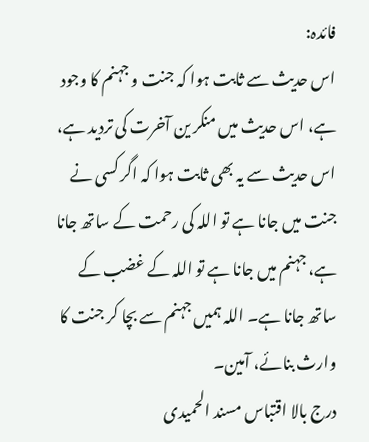فائدہ:
اس حدیث سے ثابت ہوا کہ جنت و جہنم کا وجود ہے، اس حدیث میں منکر ین آخرت کی تردید ہے، اس حدیث سے یہ بھی ثابت ہوا کہ اگر کسی نے جنت میں جانا ہے تو اللہ کی رحمت کے ساتھ جانا ہے، جہنم میں جانا ہے تو اللہ کے غضب کے ساتھ جانا ہے۔ اللہ ہمیں جہنم سے بچا کر جنت کا وارث بنائے، آمین۔
درج بالا اقتباس مسند الحمیدی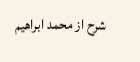شرح از محمد ابراهيم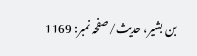بن بشير، حدیث/صفحہ نمبر: 1169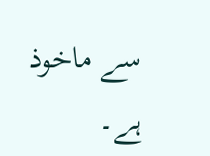سے ماخوذ ہے۔